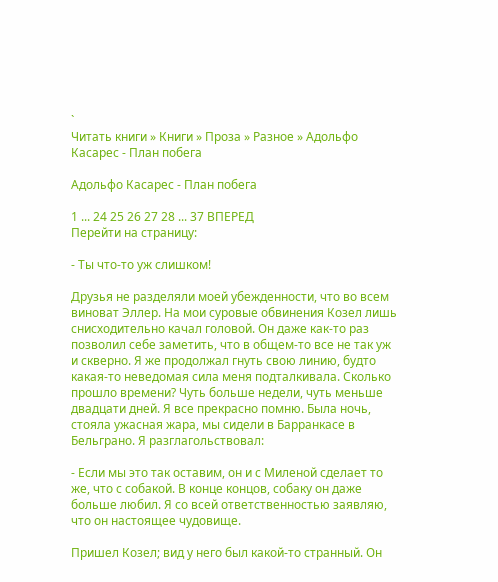`
Читать книги » Книги » Проза » Разное » Адольфо Касарес - План побега

Адольфо Касарес - План побега

1 ... 24 25 26 27 28 ... 37 ВПЕРЕД
Перейти на страницу:

- Ты что-то уж слишком!

Друзья не разделяли моей убежденности, что во всем виноват Эллер. На мои суровые обвинения Козел лишь снисходительно качал головой. Он даже как-то раз позволил себе заметить, что в общем-то все не так уж и скверно. Я же продолжал гнуть свою линию, будто какая-то неведомая сила меня подталкивала. Сколько прошло времени? Чуть больше недели, чуть меньше двадцати дней. Я все прекрасно помню. Была ночь, стояла ужасная жара, мы сидели в Барранкасе в Бельграно. Я разглагольствовал:

- Если мы это так оставим, он и с Миленой сделает то же, что с собакой. В конце концов, собаку он даже больше любил. Я со всей ответственностью заявляю, что он настоящее чудовище.

Пришел Козел; вид у него был какой-то странный. Он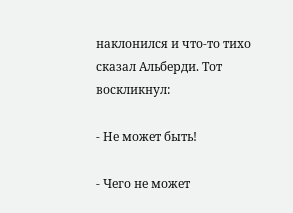наклонился и что-то тихо сказал Альберди. Тот воскликнул:

- Не может быть!

- Чего не может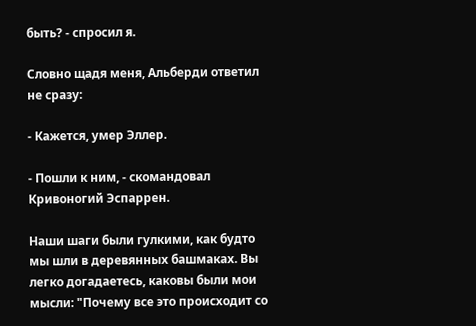быть? - спросил я.

Словно щадя меня, Альберди ответил не сразу:

- Кажется, умер Эллер.

- Пошли к ним, - скомандовал Кривоногий Эспаррен.

Наши шаги были гулкими, как будто мы шли в деревянных башмаках. Вы легко догадаетесь, каковы были мои мысли: "Почему все это происходит со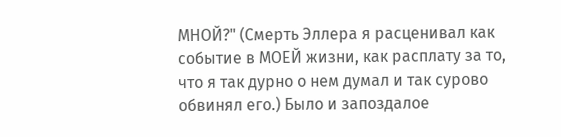МНОЙ?" (Смерть Эллера я расценивал как событие в МОЕЙ жизни, как расплату за то, что я так дурно о нем думал и так сурово обвинял его.) Было и запоздалое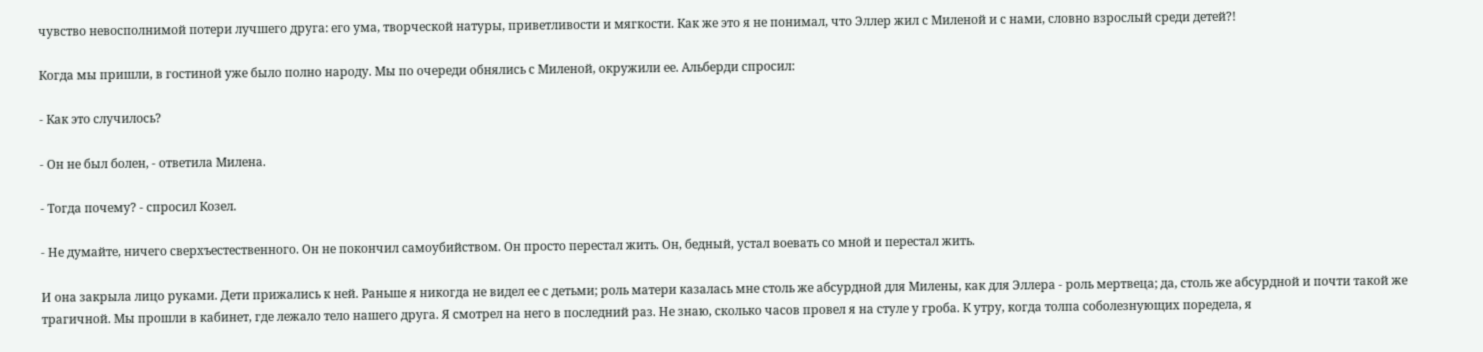чувство невосполнимой потери лучшего друга: его ума, творческой натуры, приветливости и мягкости. Как же это я не понимал, что Эллер жил с Миленой и с нами, словно взрослый среди детей?!

Когда мы пришли, в гостиной уже было полно народу. Мы по очереди обнялись с Миленой, окружили ее. Альберди спросил:

- Как это случилось?

- Он не был болен, - ответила Милена.

- Тогда почему? - спросил Козел.

- Не думайте, ничего сверхъестественного. Он не покончил самоубийством. Он просто перестал жить. Он, бедный, устал воевать со мной и перестал жить.

И она закрыла лицо руками. Дети прижались к ней. Раньше я никогда не видел ее с детьми; роль матери казалась мне столь же абсурдной для Милены, как для Эллера - роль мертвеца; да, столь же абсурдной и почти такой же трагичной. Мы прошли в кабинет, где лежало тело нашего друга. Я смотрел на него в последний раз. Не знаю, сколько часов провел я на стуле у гроба. К утру, когда толпа соболезнующих поредела, я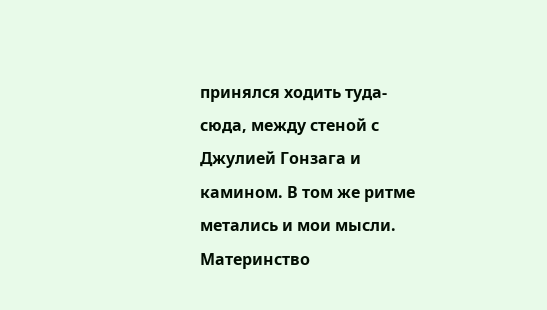принялся ходить туда-сюда, между стеной с Джулией Гонзага и камином. В том же ритме метались и мои мысли. Материнство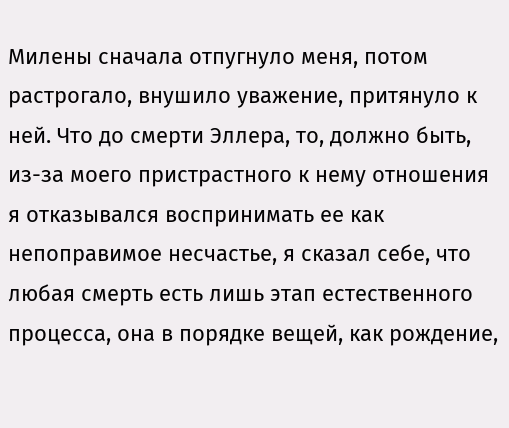Милены сначала отпугнуло меня, потом растрогало, внушило уважение, притянуло к ней. Что до смерти Эллера, то, должно быть, из-за моего пристрастного к нему отношения я отказывался воспринимать ее как непоправимое несчастье, я сказал себе, что любая смерть есть лишь этап естественного процесса, она в порядке вещей, как рождение,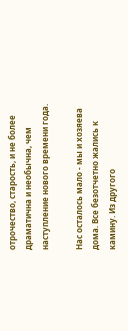отрочество, старость, и не более драматична и необычна, чем наступление нового времени года.

Нас осталось мало - мы и хозяева дома. Все безотчетно жались к камину. Из другого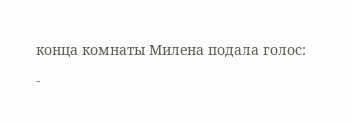конца комнаты Милена подала голос:

-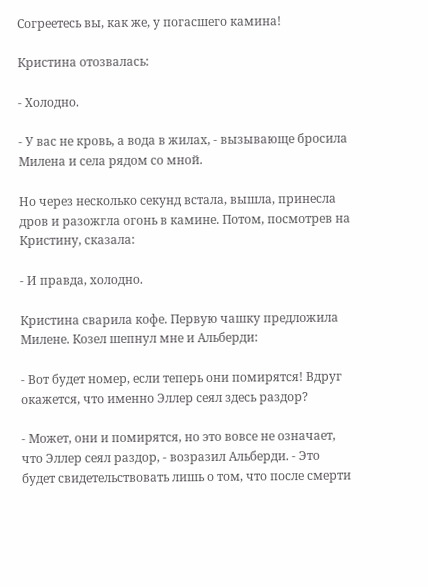Согреетесь вы, как же, у погасшего камина!

Кристина отозвалась:

- Холодно.

- У вас не кровь, а вода в жилах, - вызывающе бросила Милена и села рядом со мной.

Но через несколько секунд встала, вышла, принесла дров и разожгла огонь в камине. Потом, посмотрев на Кристину, сказала:

- И правда, холодно.

Кристина сварила кофе. Первую чашку предложила Милене. Козел шепнул мне и Альберди:

- Вот будет номер, если теперь они помирятся! Вдруг окажется, что именно Эллер сеял здесь раздор?

- Может, они и помирятся, но это вовсе не означает, что Эллер сеял раздор, - возразил Альберди. - Это будет свидетельствовать лишь о том, что после смерти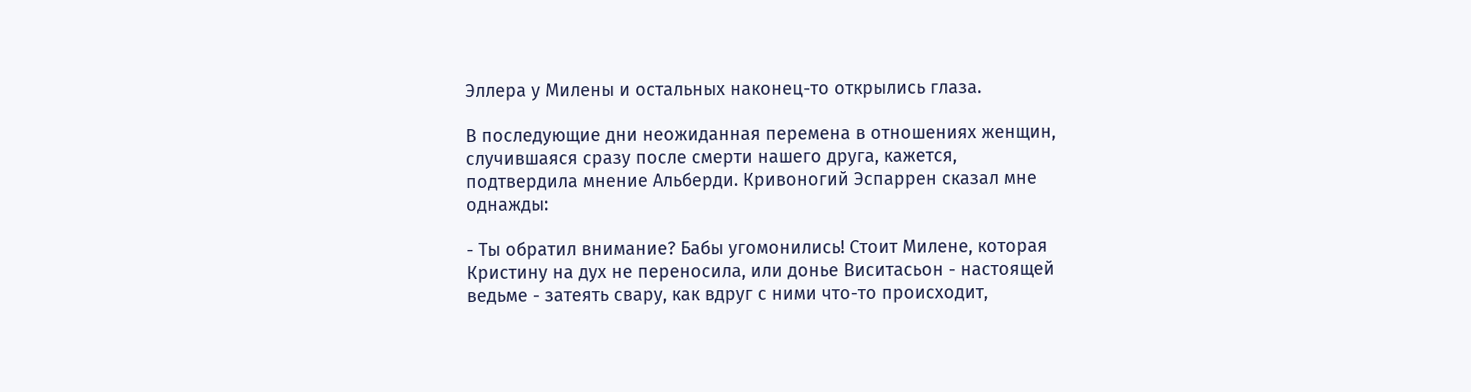Эллера у Милены и остальных наконец-то открылись глаза.

В последующие дни неожиданная перемена в отношениях женщин, случившаяся сразу после смерти нашего друга, кажется, подтвердила мнение Альберди. Кривоногий Эспаррен сказал мне однажды:

- Ты обратил внимание? Бабы угомонились! Стоит Милене, которая Кристину на дух не переносила, или донье Виситасьон - настоящей ведьме - затеять свару, как вдруг с ними что-то происходит,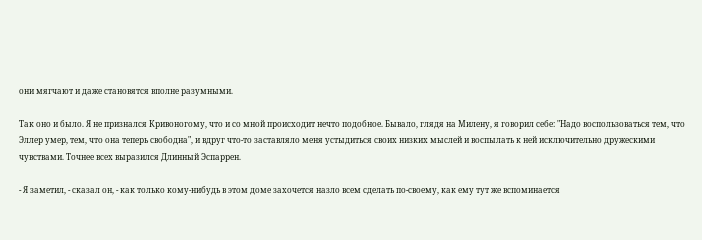они мягчают и даже становятся вполне разумными.

Так оно и было. Я не признался Кривоногому, что и со мной происходит нечто подобное. Бывало, глядя на Милену, я говорил себе: "Надо воспользоваться тем, что Эллер умер, тем, что она теперь свободна", и вдруг что-то заставляло меня устыдиться своих низких мыслей и воспылать к ней исключительно дружескими чувствами. Точнее всех выразился Длинный Эспаррен.

- Я заметил, - сказал он, - как только кому-нибудь в этом доме захочется назло всем сделать по-своему, как ему тут же вспоминается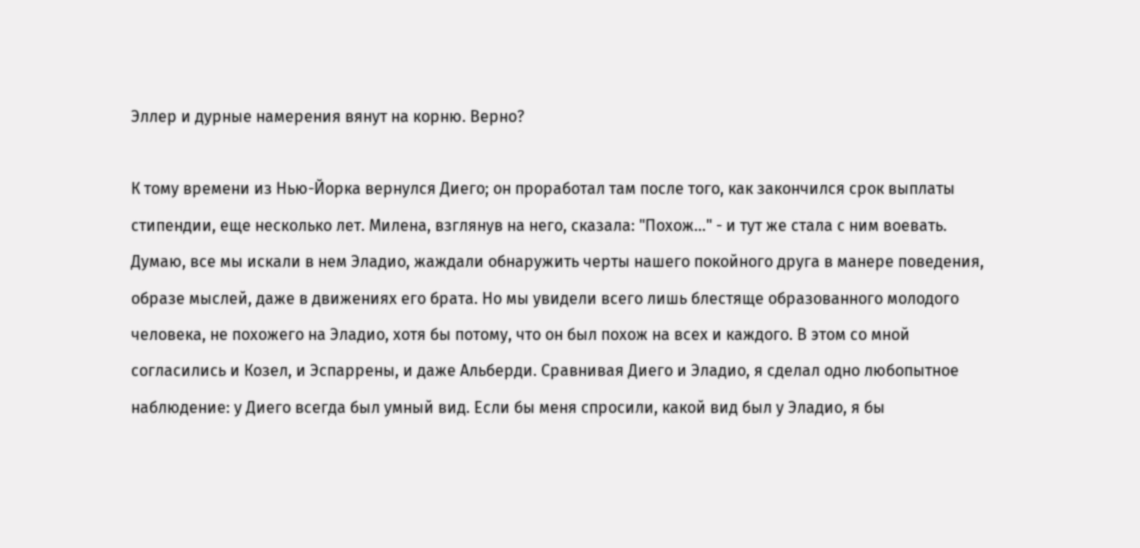Эллер и дурные намерения вянут на корню. Верно?

К тому времени из Нью-Йорка вернулся Диего; он проработал там после того, как закончился срок выплаты стипендии, еще несколько лет. Милена, взглянув на него, сказала: "Похож..." - и тут же стала с ним воевать. Думаю, все мы искали в нем Эладио, жаждали обнаружить черты нашего покойного друга в манере поведения, образе мыслей, даже в движениях его брата. Но мы увидели всего лишь блестяще образованного молодого человека, не похожего на Эладио, хотя бы потому, что он был похож на всех и каждого. В этом со мной согласились и Козел, и Эспаррены, и даже Альберди. Сравнивая Диего и Эладио, я сделал одно любопытное наблюдение: у Диего всегда был умный вид. Если бы меня спросили, какой вид был у Эладио, я бы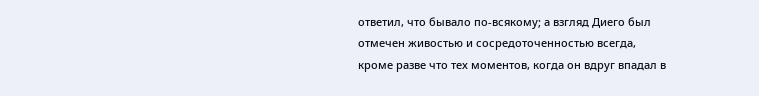ответил, что бывало по-всякому; а взгляд Диего был отмечен живостью и сосредоточенностью всегда, кроме разве что тех моментов, когда он вдруг впадал в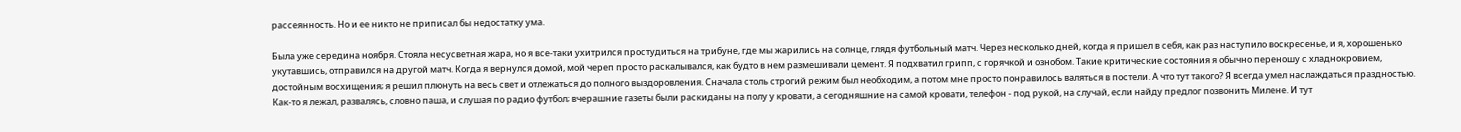рассеянность. Но и ее никто не приписал бы недостатку ума.

Была уже середина ноября. Стояла несусветная жара, но я все-таки ухитрился простудиться на трибуне, где мы жарились на солнце, глядя футбольный матч. Через несколько дней, когда я пришел в себя, как раз наступило воскресенье, и я, хорошенько укутавшись, отправился на другой матч. Когда я вернулся домой, мой череп просто раскалывался, как будто в нем размешивали цемент. Я подхватил грипп, с горячкой и ознобом. Такие критические состояния я обычно переношу с хладнокровием, достойным восхищения; я решил плюнуть на весь свет и отлежаться до полного выздоровления. Сначала столь строгий режим был необходим, а потом мне просто понравилось валяться в постели. А что тут такого? Я всегда умел наслаждаться праздностью. Как-то я лежал, развалясь, словно паша, и слушая по радио футбол; вчерашние газеты были раскиданы на полу у кровати, а сегодняшние на самой кровати, телефон - под рукой, на случай, если найду предлог позвонить Милене. И тут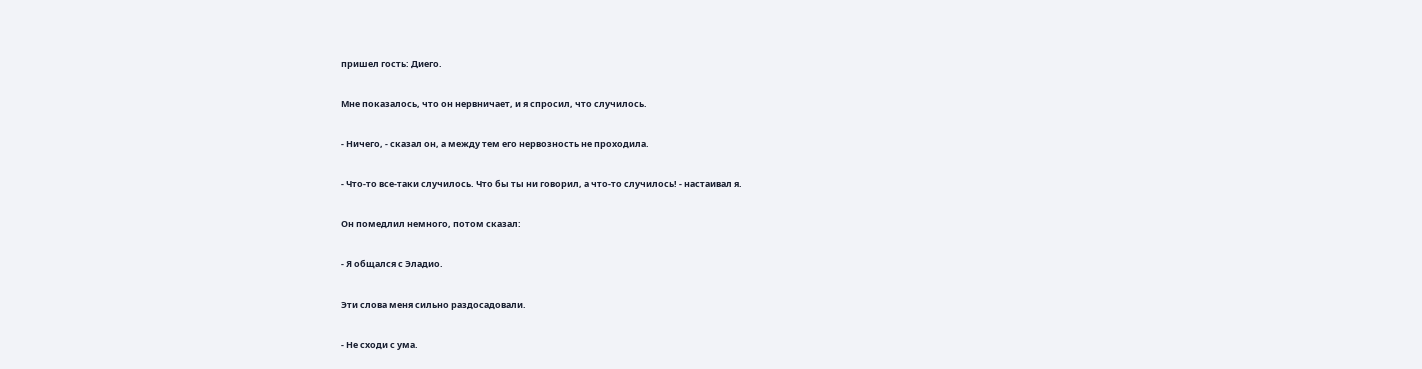пришел гость: Диего.

Мне показалось, что он нервничает, и я спросил, что случилось.

- Ничего, - сказал он, а между тем его нервозность не проходила.

- Что-то все-таки случилось. Что бы ты ни говорил, а что-то случилось! - настаивал я.

Он помедлил немного, потом сказал:

- Я общался с Эладио.

Эти слова меня сильно раздосадовали.

- Не сходи с ума.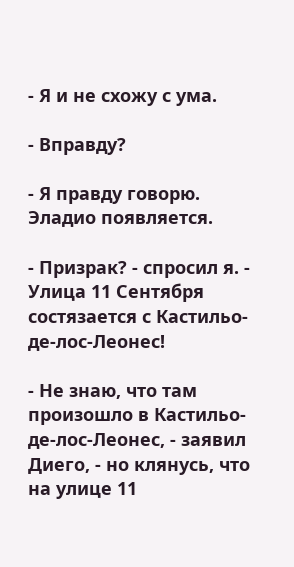- Я и не схожу с ума.

- Вправду?

- Я правду говорю. Эладио появляется.

- Призрак? - спросил я. - Улица 11 Сентября состязается с Кастильо-де-лос-Леонес!

- Не знаю, что там произошло в Кастильо-де-лос-Леонес, - заявил Диего, - но клянусь, что на улице 11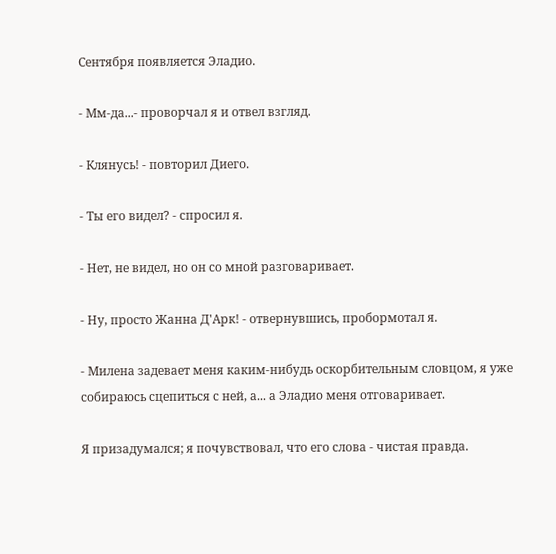Сентября появляется Эладио.

- Мм-да...- проворчал я и отвел взгляд.

- Клянусь! - повторил Диего.

- Ты его видел? - спросил я.

- Нет, не видел, но он со мной разговаривает.

- Ну, просто Жанна Д'Арк! - отвернувшись, пробормотал я.

- Милена задевает меня каким-нибудь оскорбительным словцом, я уже собираюсь сцепиться с ней, а... а Эладио меня отговаривает.

Я призадумался; я почувствовал, что его слова - чистая правда.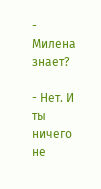- Милена знает?

- Нет. И ты ничего не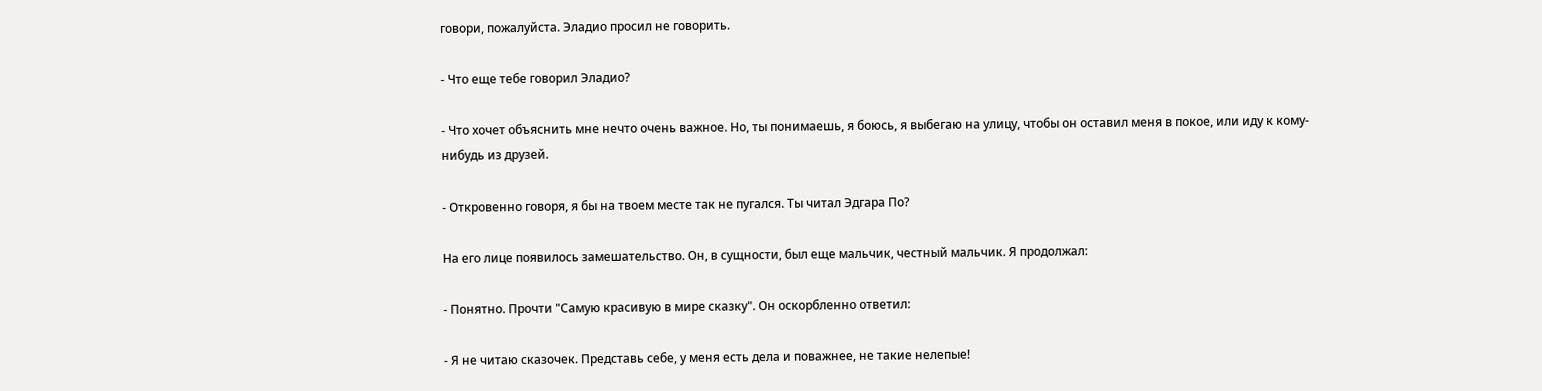говори, пожалуйста. Эладио просил не говорить.

- Что еще тебе говорил Эладио?

- Что хочет объяснить мне нечто очень важное. Но, ты понимаешь, я боюсь, я выбегаю на улицу, чтобы он оставил меня в покое, или иду к кому-нибудь из друзей.

- Откровенно говоря, я бы на твоем месте так не пугался. Ты читал Эдгара По?

На его лице появилось замешательство. Он, в сущности, был еще мальчик, честный мальчик. Я продолжал:

- Понятно. Прочти "Самую красивую в мире сказку". Он оскорбленно ответил:

- Я не читаю сказочек. Представь себе, у меня есть дела и поважнее, не такие нелепые!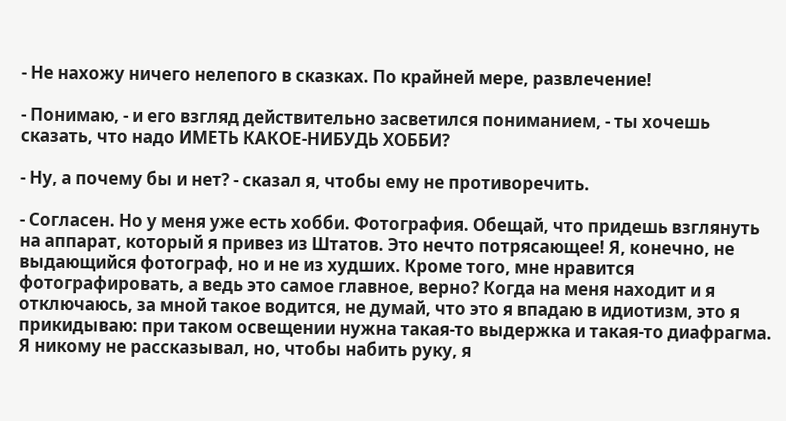- Не нахожу ничего нелепого в сказках. По крайней мере, развлечение!

- Понимаю, - и его взгляд действительно засветился пониманием, - ты хочешь сказать, что надо ИМЕТЬ КАКОЕ-НИБУДЬ ХОББИ?

- Ну, а почему бы и нет? - сказал я, чтобы ему не противоречить.

- Согласен. Но у меня уже есть хобби. Фотография. Обещай, что придешь взглянуть на аппарат, который я привез из Штатов. Это нечто потрясающее! Я, конечно, не выдающийся фотограф, но и не из худших. Кроме того, мне нравится фотографировать, а ведь это самое главное, верно? Когда на меня находит и я отключаюсь, за мной такое водится, не думай, что это я впадаю в идиотизм, это я прикидываю: при таком освещении нужна такая-то выдержка и такая-то диафрагма. Я никому не рассказывал, но, чтобы набить руку, я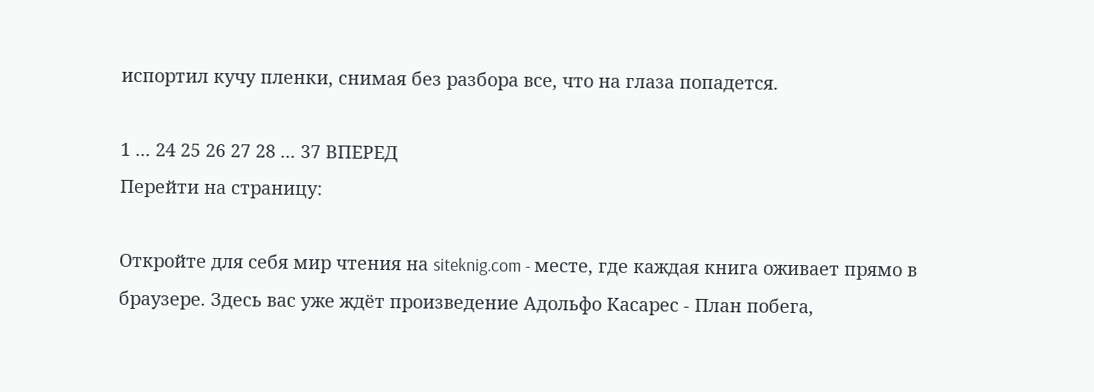испортил кучу пленки, снимая без разбора все, что на глаза попадется.

1 ... 24 25 26 27 28 ... 37 ВПЕРЕД
Перейти на страницу:

Откройте для себя мир чтения на siteknig.com - месте, где каждая книга оживает прямо в браузере. Здесь вас уже ждёт произведение Адольфо Касарес - План побега,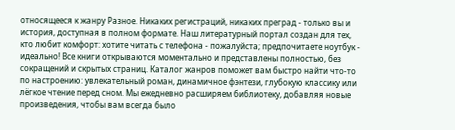относящееся к жанру Разное. Никаких регистраций, никаких преград - только вы и история, доступная в полном формате. Наш литературный портал создан для тех, кто любит комфорт: хотите читать с телефона - пожалуйста; предпочитаете ноутбук - идеально! Все книги открываются моментально и представлены полностью, без сокращений и скрытых страниц. Каталог жанров поможет вам быстро найти что-то по настроению: увлекательный роман, динамичное фэнтези, глубокую классику или лёгкое чтение перед сном. Мы ежедневно расширяем библиотеку, добавляя новые произведения, чтобы вам всегда было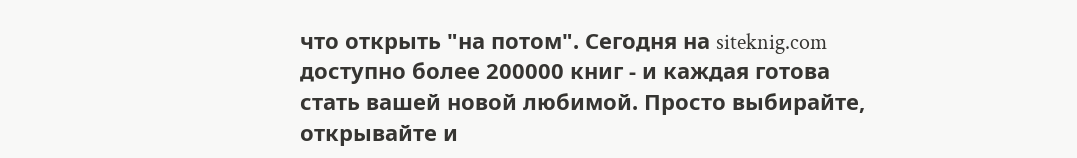что открыть "на потом". Сегодня на siteknig.com доступно более 200000 книг - и каждая готова стать вашей новой любимой. Просто выбирайте, открывайте и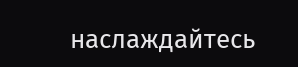наслаждайтесь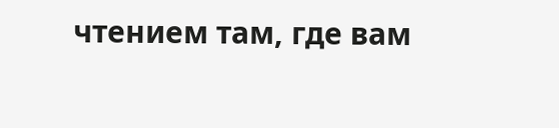чтением там, где вам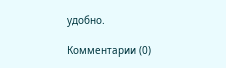удобно.

Комментарии (0)